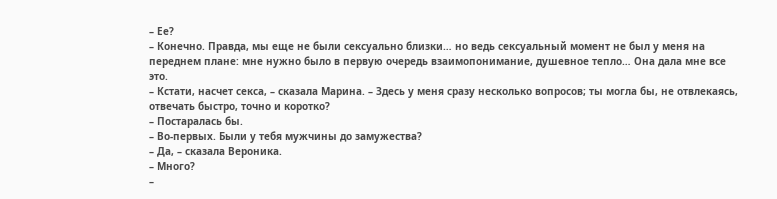– Ее?
– Конечно. Правда, мы еще не были сексуально близки… но ведь сексуальный момент не был у меня на переднем плане: мне нужно было в первую очередь взаимопонимание, душевное тепло… Она дала мне все это.
– Кстати, насчет секса, – сказала Марина. – Здесь у меня сразу несколько вопросов; ты могла бы, не отвлекаясь, отвечать быстро, точно и коротко?
– Постаралась бы.
– Во-первых. Были у тебя мужчины до замужества?
– Да, – сказала Вероника.
– Много?
–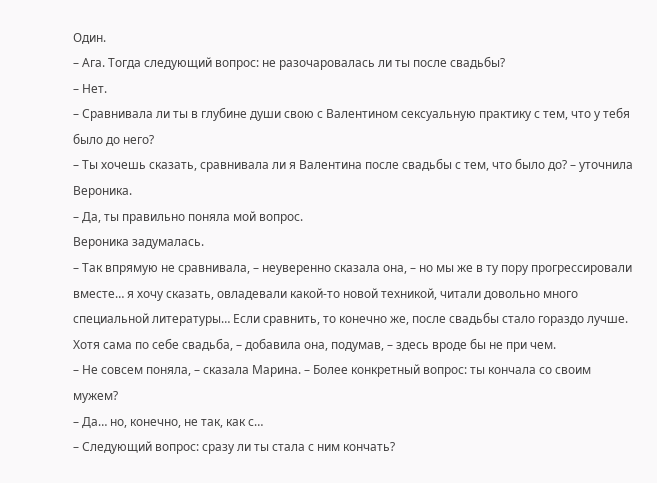Один.
– Ага. Тогда следующий вопрос: не разочаровалась ли ты после свадьбы?
– Нет.
– Сравнивала ли ты в глубине души свою с Валентином сексуальную практику с тем, что у тебя было до него?
– Ты хочешь сказать, сравнивала ли я Валентина после свадьбы с тем, что было до? – уточнила Вероника.
– Да, ты правильно поняла мой вопрос.
Вероника задумалась.
– Так впрямую не сравнивала, – неуверенно сказала она, – но мы же в ту пору прогрессировали вместе… я хочу сказать, овладевали какой-то новой техникой, читали довольно много специальной литературы… Если сравнить, то конечно же, после свадьбы стало гораздо лучше. Хотя сама по себе свадьба, – добавила она, подумав, – здесь вроде бы не при чем.
– Не совсем поняла, – сказала Марина. – Более конкретный вопрос: ты кончала со своим мужем?
– Да… но, конечно, не так, как с…
– Следующий вопрос: сразу ли ты стала с ним кончать?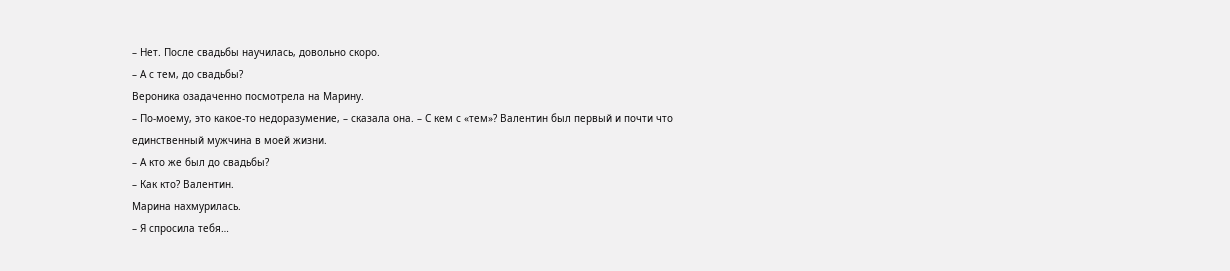– Нет. После свадьбы научилась, довольно скоро.
– А с тем, до свадьбы?
Вероника озадаченно посмотрела на Марину.
– По-моему, это какое-то недоразумение, – сказала она. – С кем с «тем»? Валентин был первый и почти что единственный мужчина в моей жизни.
– А кто же был до свадьбы?
– Как кто? Валентин.
Марина нахмурилась.
– Я спросила тебя…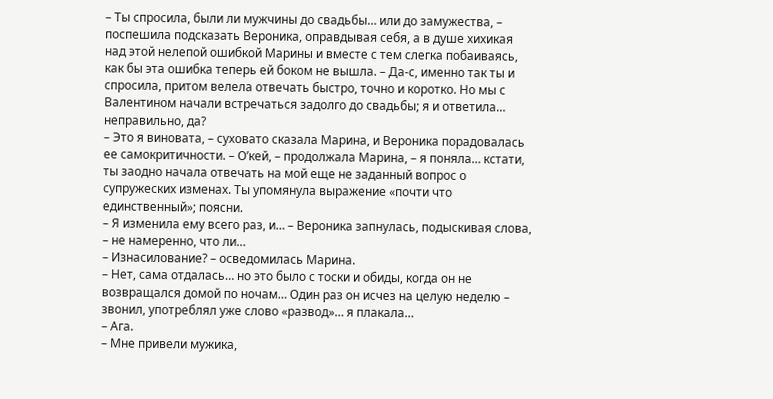– Ты спросила, были ли мужчины до свадьбы… или до замужества, – поспешила подсказать Вероника, оправдывая себя, а в душе хихикая над этой нелепой ошибкой Марины и вместе с тем слегка побаиваясь, как бы эта ошибка теперь ей боком не вышла. – Да-с, именно так ты и спросила, притом велела отвечать быстро, точно и коротко. Но мы с Валентином начали встречаться задолго до свадьбы; я и ответила… неправильно, да?
– Это я виновата, – суховато сказала Марина, и Вероника порадовалась ее самокритичности. – О’кей, – продолжала Марина, – я поняла… кстати, ты заодно начала отвечать на мой еще не заданный вопрос о супружеских изменах. Ты упомянула выражение «почти что единственный»; поясни.
– Я изменила ему всего раз, и… – Вероника запнулась, подыскивая слова, – не намеренно, что ли…
– Изнасилование? – осведомилась Марина.
– Нет, сама отдалась… но это было с тоски и обиды, когда он не возвращался домой по ночам… Один раз он исчез на целую неделю – звонил, употреблял уже слово «развод»… я плакала…
– Ага.
– Мне привели мужика,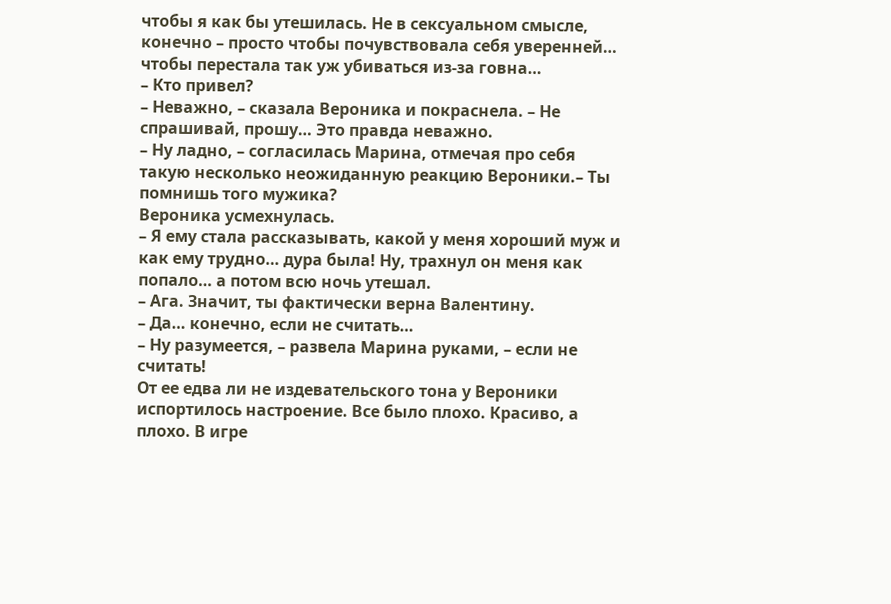чтобы я как бы утешилась. Не в сексуальном смысле, конечно – просто чтобы почувствовала себя уверенней… чтобы перестала так уж убиваться из-за говна…
– Кто привел?
– Неважно, – сказала Вероника и покраснела. – Не спрашивай, прошу… Это правда неважно.
– Ну ладно, – согласилась Марина, отмечая про себя такую несколько неожиданную реакцию Вероники.– Ты помнишь того мужика?
Вероника усмехнулась.
– Я ему стала рассказывать, какой у меня хороший муж и как ему трудно… дура была! Ну, трахнул он меня как попало… а потом всю ночь утешал.
– Ага. Значит, ты фактически верна Валентину.
– Да… конечно, если не считать…
– Ну разумеется, – развела Марина руками, – если не считать!
От ее едва ли не издевательского тона у Вероники испортилось настроение. Все было плохо. Красиво, а плохо. В игре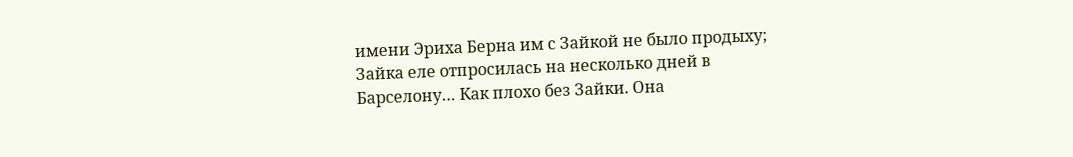имени Эриха Берна им с Зайкой не было продыху; Зайка еле отпросилась на несколько дней в Барселону… Как плохо без Зайки. Она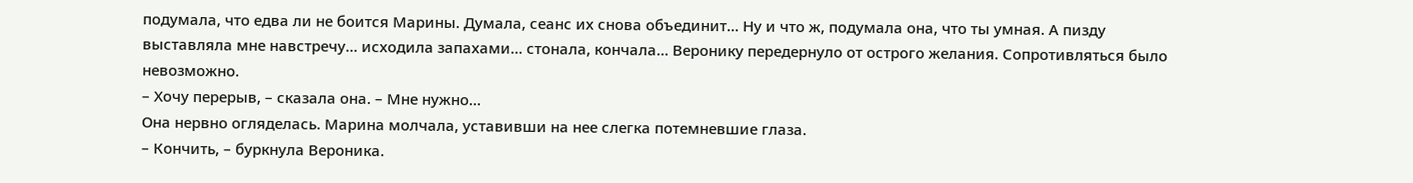подумала, что едва ли не боится Марины. Думала, сеанс их снова объединит… Ну и что ж, подумала она, что ты умная. А пизду выставляла мне навстречу… исходила запахами… стонала, кончала… Веронику передернуло от острого желания. Сопротивляться было невозможно.
– Хочу перерыв, – сказала она. – Мне нужно…
Она нервно огляделась. Марина молчала, уставивши на нее слегка потемневшие глаза.
– Кончить, – буркнула Вероника.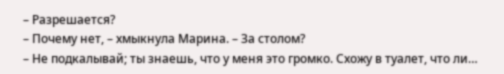– Разрешается?
– Почему нет, – хмыкнула Марина. – За столом?
– Не подкалывай; ты знаешь, что у меня это громко. Схожу в туалет, что ли…